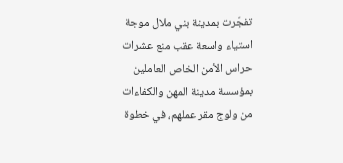تفجّرت بمدينة بني ملال موجة استياء واسعة عقب منع عشرات حراس الأمن الخاص العاملين بمؤسسة مدينة المهن والكفاءات من ولوج مقر عملهم، في خطوة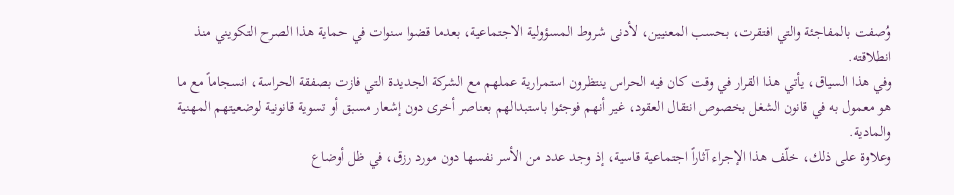وُصفت بالمفاجئة والتي افتقرت، بحسب المعنيين، لأدنى شروط المسؤولية الاجتماعية، بعدما قضوا سنوات في حماية هذا الصرح التكويني منذ انطلاقته.
وفي هذا السياق، يأتي هذا القرار في وقت كان فيه الحراس ينتظرون استمرارية عملهم مع الشركة الجديدة التي فازت بصفقة الحراسة، انسجاماً مع ما هو معمول به في قانون الشغل بخصوص انتقال العقود، غير أنهم فوجئوا باستبدالهم بعناصر أخرى دون إشعار مسبق أو تسوية قانونية لوضعيتهم المهنية والمادية.
وعلاوة على ذلك، خلّف هذا الإجراء آثاراً اجتماعية قاسية، إذ وجد عدد من الأسر نفسها دون مورد رزق، في ظل أوضاع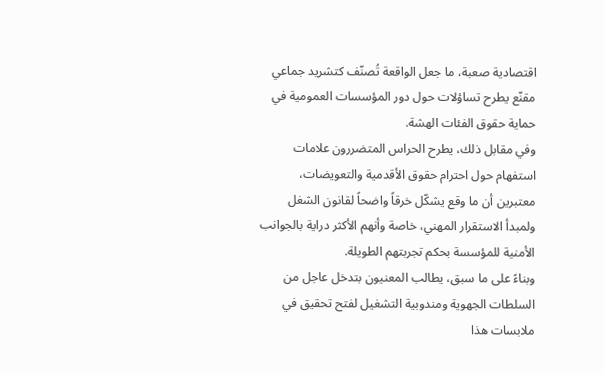اقتصادية صعبة، ما جعل الواقعة تُصنّف كتشريد جماعي مقنّع يطرح تساؤلات حول دور المؤسسات العمومية في حماية حقوق الفئات الهشة.
وفي مقابل ذلك، يطرح الحراس المتضررون علامات استفهام حول احترام حقوق الأقدمية والتعويضات، معتبرين أن ما وقع يشكّل خرقاً واضحاً لقانون الشغل ولمبدأ الاستقرار المهني، خاصة وأنهم الأكثر دراية بالجوانب الأمنية للمؤسسة بحكم تجربتهم الطويلة.
وبناءً على ما سبق، يطالب المعنيون بتدخل عاجل من السلطات الجهوية ومندوبية التشغيل لفتح تحقيق في ملابسات هذا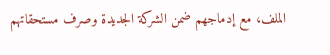الملف، مع إدماجهم ضمن الشركة الجديدة وصرف مستحقاتهم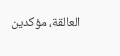العالقة، مؤكدين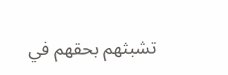تشبثهم بحقهم في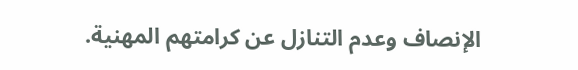الإنصاف وعدم التنازل عن كرامتهم المهنية.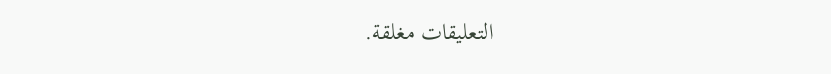التعليقات مغلقة.